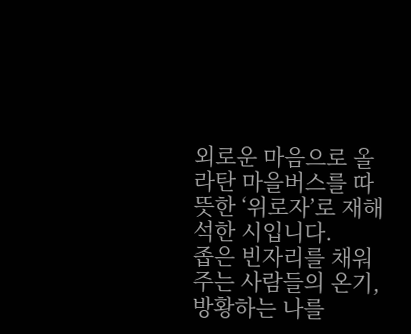외로운 마음으로 올라탄 마을버스를 따뜻한 ‘위로자’로 재해석한 시입니다.
좁은 빈자리를 채워주는 사람들의 온기,
방황하는 나를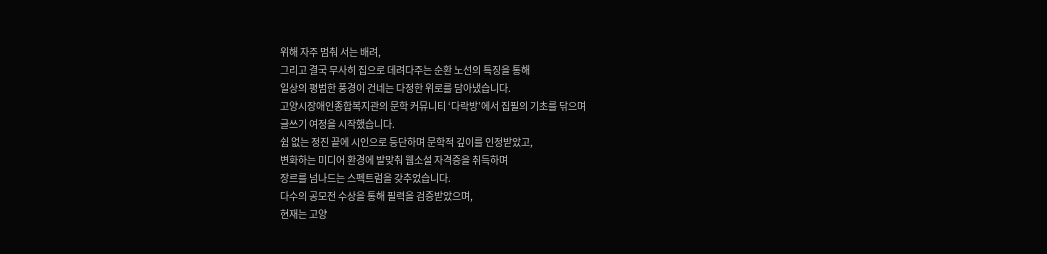위해 자주 멈춰 서는 배려,
그리고 결국 무사히 집으로 데려다주는 순환 노선의 특징을 통해
일상의 평범한 풍경이 건네는 다정한 위로를 담아냈습니다.
고양시장애인종합복지관의 문학 커뮤니티 ‘다락방’에서 집필의 기초를 닦으며
글쓰기 여정을 시작했습니다.
쉼 없는 정진 끝에 시인으로 등단하며 문학적 깊이를 인정받았고,
변화하는 미디어 환경에 발맞춰 웹소설 자격증을 취득하며
장르를 넘나드는 스펙트럼을 갖추었습니다.
다수의 공모전 수상을 통해 필력을 검증받았으며,
현재는 고양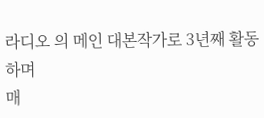라디오 의 메인 대본작가로 3년째 활동하며
매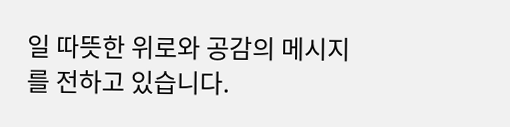일 따뜻한 위로와 공감의 메시지를 전하고 있습니다.